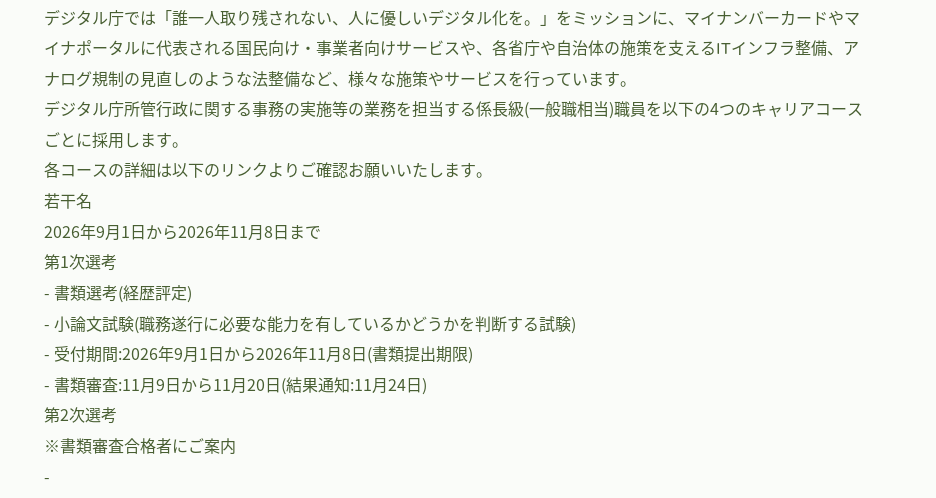デジタル庁では「誰一人取り残されない、人に優しいデジタル化を。」をミッションに、マイナンバーカードやマイナポータルに代表される国民向け・事業者向けサービスや、各省庁や自治体の施策を支えるITインフラ整備、アナログ規制の見直しのような法整備など、様々な施策やサービスを行っています。
デジタル庁所管行政に関する事務の実施等の業務を担当する係長級(一般職相当)職員を以下の4つのキャリアコースごとに採用します。
各コースの詳細は以下のリンクよりご確認お願いいたします。
若干名
2026年9月1日から2026年11月8日まで
第1次選考
- 書類選考(経歴評定)
- 小論文試験(職務遂行に必要な能力を有しているかどうかを判断する試験)
- 受付期間:2026年9月1日から2026年11月8日(書類提出期限)
- 書類審査:11月9日から11月20日(結果通知:11月24日)
第2次選考
※書類審査合格者にご案内
-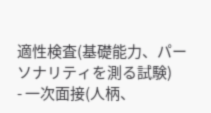適性検査(基礎能力、パーソナリティを測る試験)
- 一次面接(人柄、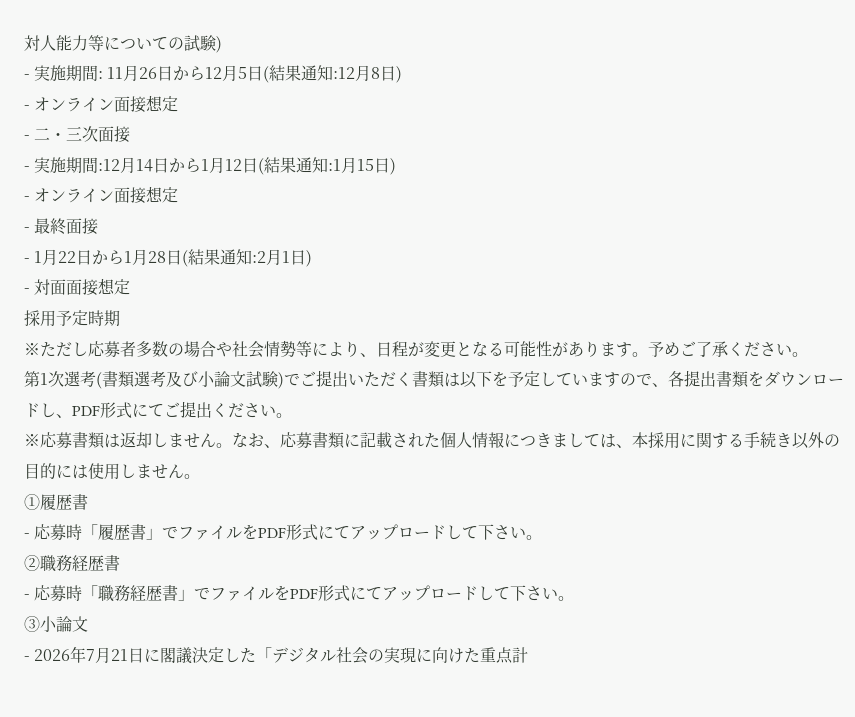対人能力等についての試験)
- 実施期間: 11月26日から12月5日(結果通知:12月8日)
- オンライン面接想定
- 二・三次面接
- 実施期間:12月14日から1月12日(結果通知:1月15日)
- オンライン面接想定
- 最終面接
- 1月22日から1月28日(結果通知:2月1日)
- 対面面接想定
採用予定時期
※ただし応募者多数の場合や社会情勢等により、日程が変更となる可能性があります。予めご了承ください。
第1次選考(書類選考及び小論文試験)でご提出いただく書類は以下を予定していますので、各提出書類をダウンロードし、PDF形式にてご提出ください。
※応募書類は返却しません。なお、応募書類に記載された個人情報につきましては、本採用に関する手続き以外の目的には使用しません。
①履歴書
- 応募時「履歴書」でファイルをPDF形式にてアップロードして下さい。
②職務経歴書
- 応募時「職務経歴書」でファイルをPDF形式にてアップロードして下さい。
③小論文
- 2026年7月21日に閣議決定した「デジタル社会の実現に向けた重点計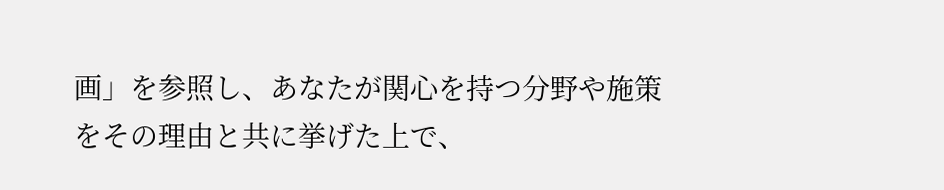画」を参照し、あなたが関心を持つ分野や施策をその理由と共に挙げた上で、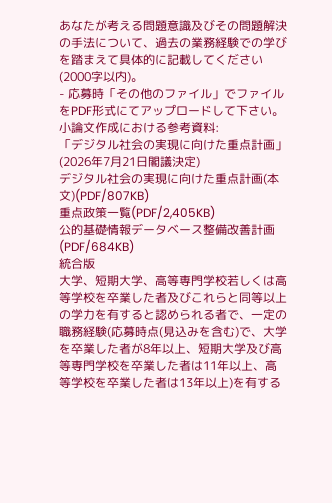あなたが考える問題意識及びその問題解決の手法について、過去の業務経験での学びを踏まえて具体的に記載してください(2000字以内)。
- 応募時「その他のファイル」でファイルをPDF形式にてアップロードして下さい。
小論文作成における参考資料:
「デジタル社会の実現に向けた重点計画」(2026年7月21日閣議決定)
デジタル社会の実現に向けた重点計画(本文)(PDF/807KB)
重点政策一覧(PDF/2,405KB)
公的基礎情報データベース整備改善計画(PDF/684KB)
統合版
大学、短期大学、高等専門学校若しくは高等学校を卒業した者及びこれらと同等以上の学力を有すると認められる者で、一定の職務経験(応募時点(見込みを含む)で、大学を卒業した者が8年以上、短期大学及び高等専門学校を卒業した者は11年以上、高等学校を卒業した者は13年以上)を有する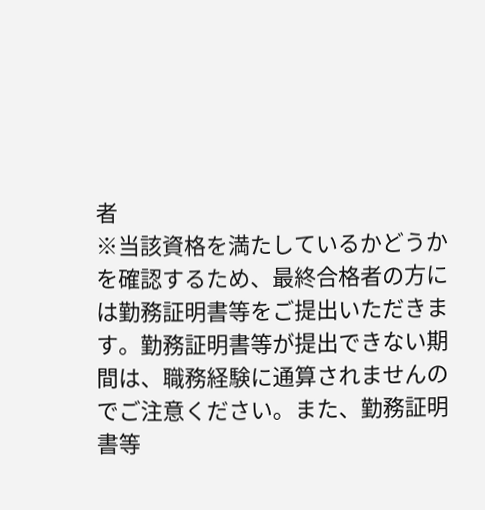者
※当該資格を満たしているかどうかを確認するため、最終合格者の方には勤務証明書等をご提出いただきます。勤務証明書等が提出できない期間は、職務経験に通算されませんのでご注意ください。また、勤務証明書等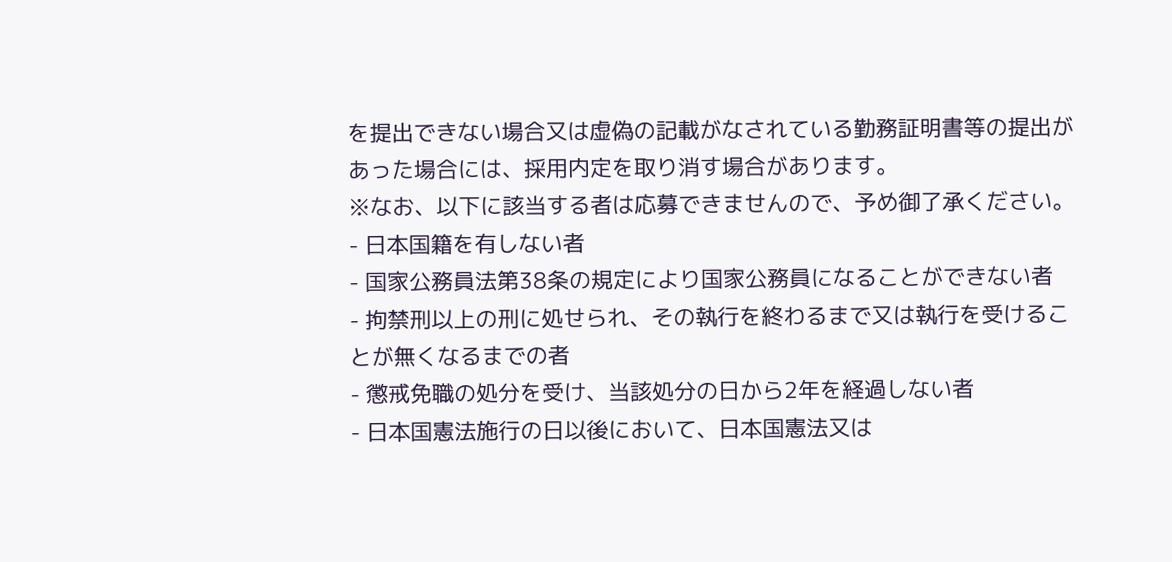を提出できない場合又は虚偽の記載がなされている勤務証明書等の提出があった場合には、採用内定を取り消す場合があります。
※なお、以下に該当する者は応募できませんので、予め御了承ください。
- 日本国籍を有しない者
- 国家公務員法第38条の規定により国家公務員になることができない者
- 拘禁刑以上の刑に処せられ、その執行を終わるまで又は執行を受けることが無くなるまでの者
- 懲戒免職の処分を受け、当該処分の日から2年を経過しない者
- 日本国憲法施行の日以後において、日本国憲法又は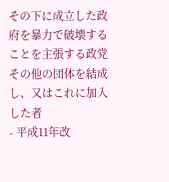その下に成立した政府を暴力で破壊することを主張する政党その他の団体を結成し、又はこれに加入した者
- 平成11年改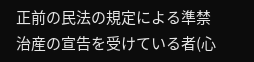正前の民法の規定による準禁治産の宣告を受けている者(心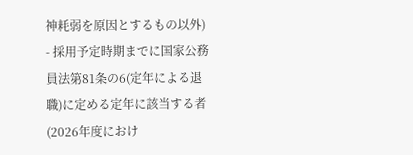神耗弱を原因とするもの以外)
- 採用予定時期までに国家公務員法第81条の6(定年による退職)に定める定年に該当する者(2026年度におけ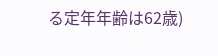る定年年齢は62歳)